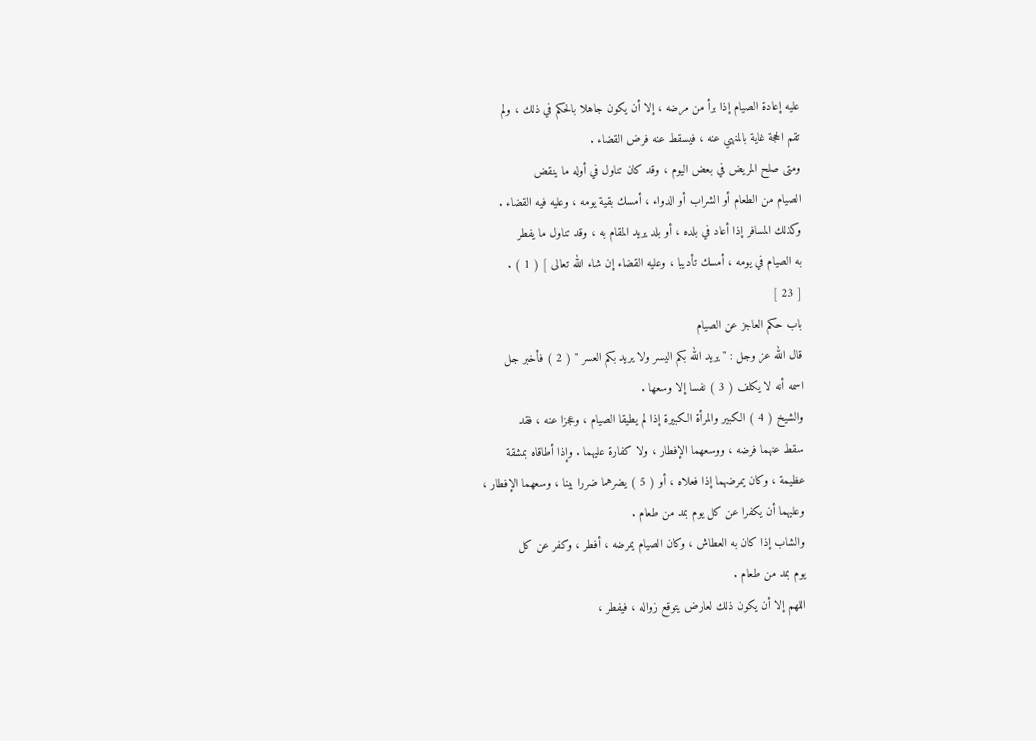عليه إعادة الصيام إذا برأ من مرضه ، إلا أن يكون جاهلا بالحكم في ذلك ، ولم
تقم الحجة غاية بالمنهي عنه ، فيسقط عنه فرض القضاء .
ومتى صلح المريض في بعض اليوم ، وقد كان تناول في أوله ما ينقض
الصيام من الطعام أو الشراب أو الدواء ، أمسك بقية يومه ، وعليه فيه القضاء .
وكذلك المسافر إذا أعاد في بلده ، أو بلد يريد المقام به ، وقد تناول ما يفطر
به الصيام في يومه ، أمسك تأديبا ، وعليه القضاء إن شاء الله تعالى ] ( 1 ) .
[ 23 ]
باب حكم العاجز عن الصيام
قال الله عز وجل : " يريد الله بكم اليسر ولا يريد بكم العسر " ( 2 ) فأخبر جل
اسمه أنه لا يكلف ( 3 ) نفسا إلا وسعها .
والشيخ ( 4 ) الكبير والمرأة الكبيرة إذا لم يطيقا الصيام ، وعجزا عنه ، فقد
سقط عنهما فرضه ، ووسعهما الإفطار ، ولا كفارة عليهما . وإذا أطاقاه بمشقة
عظيمة ، وكان يمرضهما إذا فعلاه ، أو ( 5 ) يضرهما ضررا بينا ، وسعهما الإفطار ،
وعليهما أن يكفرا عن كل يوم بمد من طعام .
والشاب إذا كان به العطاش ، وكان الصيام يمرضه ، أفطر ، وكفر عن كل
يوم بمد من طعام .
اللهم إلا أن يكون ذلك لعارض يتوقع زواله ، فيفطر ،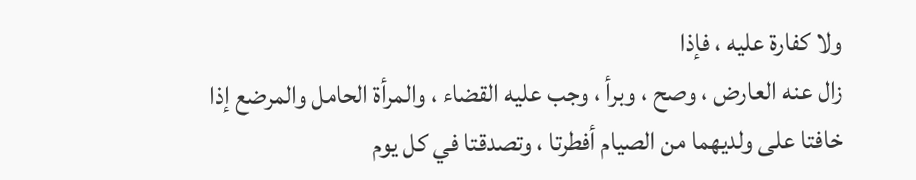ولا كفارة عليه ، فإذا
زال عنه العارض ، وصح ، وبرأ ، وجب عليه القضاء ، والمرأة الحامل والمرضع إذا
خافتا على ولديهما من الصيام أفطرتا ، وتصدقتا في كل يوم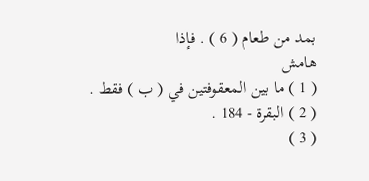بمد من طعام ( 6 ) . فإذا
هامش
( 1 ) ما بين المعقوفتين في ( ب ) فقط .
( 2 ) البقرة - 184 .
( 3 )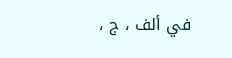في ألف ، ج ،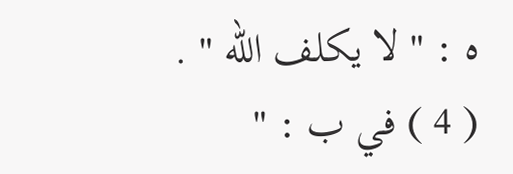ه : " لا يكلف الله " .
( 4 ) في ب : "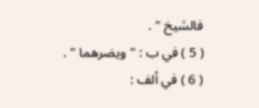فالشيخ " .
( 5 ) في ب : " ويضرهما " .
( 6 ) في ألف :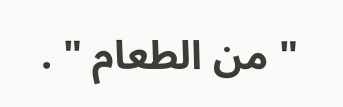" من الطعام " .